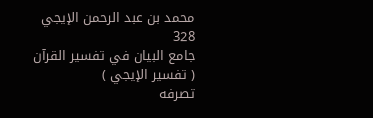محمد بن عبد الرحمن الإيجي
328
جامع البيان في تفسير القرآن ( تفسير الإيجي )
تصرفه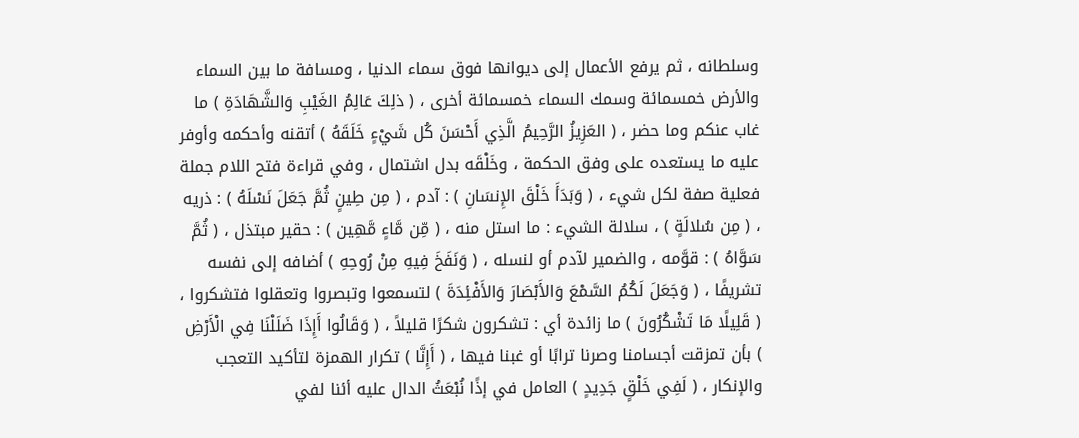وسلطانه ، ثم يرفع الأعمال إلى ديوانها فوق سماء الدنيا ، ومسافة ما بين السماء والأرض خمسمائة وسمك السماء خمسمائة أخرى ، ( ذلِكَ عَالِمُ الغَيْبِ وَالشَّهَادَةِ ) ما غاب عنكم وما حضر ، ( العَزِيزُ الرَّحِيمُ الَّذِي أَحْسَنَ كُل شَيْءٍ خَلَقَهُ ) أتقنه وأحكمه وأوفر عليه ما يستعده على وفق الحكمة ، وخَلْقَه بدل اشتمال ، وفي قراءة فتح اللام جملة فعلية صفة لكل شيء ، ( وَبَدَأَ خَلْقَ الإِنسَانِ ) : آدم ، ( مِن طِينٍ ثُمَّ جَعَلَ نَسْلَهُ ) : ذريه ، ( مِن سُلالَةٍ ) ، سلالة الشيء : ما استل منه ، ( مِّن مَّاءٍ مَّهِين ) : حقير مبتذل ، ( ثُمَّ سَوَّاهُ ) : قوَّمه ، والضمير لآدم أو لنسله ، ( وَنَفَخَ فِيهِ مِنْ رُوحِهِ ) أضافه إلى نفسه تشريفًا ، ( وَجَعَلَ لَكُمُ السَّمْعَ وَالأَبْصَارَ وَالأَفْئِدَةَ ) لتسمعوا وتبصروا وتعقلوا فتشكروا ، ( قَلِيلًا مَا تَشْكُرُونَ ) ما زائدة أي : تشكرون شكرًا قليلاً ، ( وَقَالُوا أَإِذَا ضَلَلْنَا فِي الْأَرْضِ ) بأن تمزقت أجسامنا وصرنا ترابًا أو غبنا فيها ، ( أَإِنَّا ) تكرار الهمزة لتأكيد التعجب والإنكار ، ( لَفِي خَلْقٍ جَدِيدٍ ) العامل في إذًا نُبْعَثُ الدال عليه أئنا لفي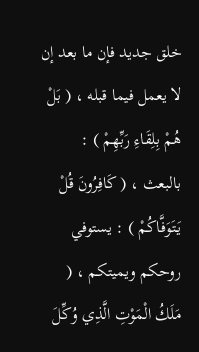خلق جديد فإن ما بعد إن لا يعمل فيما قبله ، ( بَلْ هُمْ بِلِقَاءِ رَبِّهِمْ ) : بالبعث ، ( كَافِرُونَ قُلْ يَتَوَفَّاكُمْ ) : يستوفي روحكم ويميتكم ، ( مَلَكُ الْمَوْتِ الَّذِي وُكِّلَ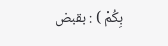بِكُمْ ) : بقبض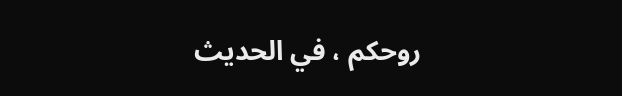روحكم ، في الحديث